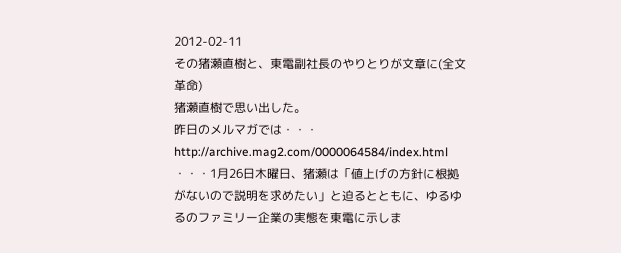2012-02-11
その猪瀬直樹と、東電副社長のやりとりが文章に(全文革命)
猪瀬直樹で思い出した。
昨日のメルマガでは・・・
http://archive.mag2.com/0000064584/index.html
・・・1月26日木曜日、猪瀬は「値上げの方針に根拠がないので説明を求めたい」と迫るとともに、ゆるゆるのファミリー企業の実態を東電に示しま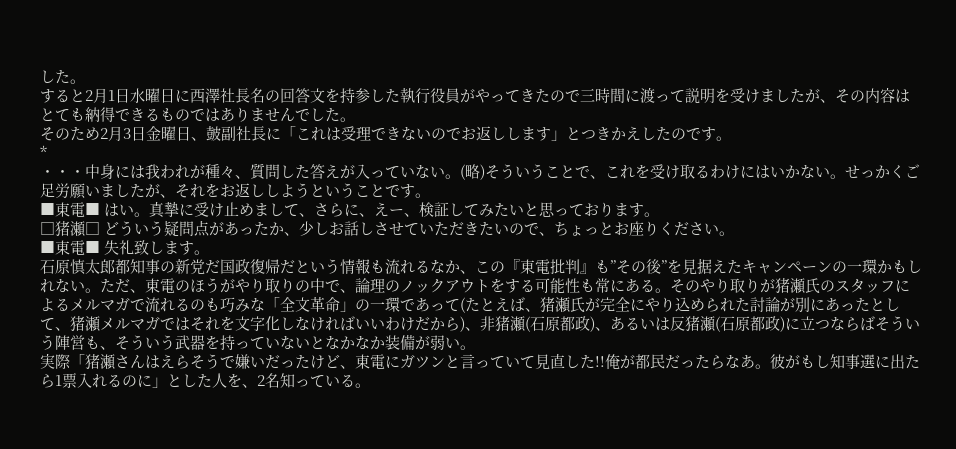した。
すると2月1日水曜日に西澤社長名の回答文を持参した執行役員がやってきたので三時間に渡って説明を受けましたが、その内容はとても納得できるものではありませんでした。
そのため2月3日金曜日、皷副社長に「これは受理できないのでお返しします」とつきかえしたのです。
*
・・・中身には我われが種々、質問した答えが入っていない。(略)そういうことで、これを受け取るわけにはいかない。せっかくご足労願いましたが、それをお返ししようということです。
■東電■ はい。真摯に受け止めまして、さらに、えー、検証してみたいと思っております。
□猪瀬□ どういう疑問点があったか、少しお話しさせていただきたいので、ちょっとお座りください。
■東電■ 失礼致します。
石原慎太郎都知事の新党だ国政復帰だという情報も流れるなか、この『東電批判』も”その後”を見据えたキャンペーンの一環かもしれない。ただ、東電のほうがやり取りの中で、論理のノックアウトをする可能性も常にある。そのやり取りが猪瀬氏のスタッフによるメルマガで流れるのも巧みな「全文革命」の一環であって(たとえば、猪瀬氏が完全にやり込められた討論が別にあったとして、猪瀬メルマガではそれを文字化しなければいいわけだから)、非猪瀬(石原都政)、あるいは反猪瀬(石原都政)に立つならばそういう陣営も、そういう武器を持っていないとなかなか装備が弱い。
実際「猪瀬さんはえらそうで嫌いだったけど、東電にガツンと言っていて見直した!!俺が都民だったらなあ。彼がもし知事選に出たら1票入れるのに」とした人を、2名知っている。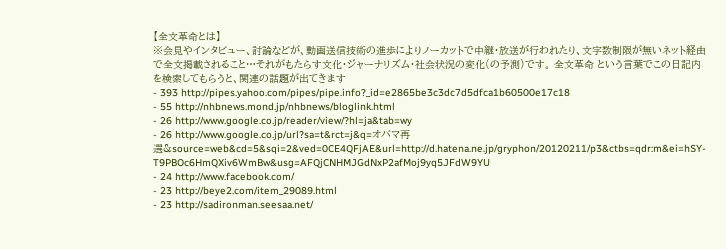【全文革命とは】
※会見やインタビュー、討論などが、動画送信技術の進歩によりノーカットで中継・放送が行われたり、文字数制限が無いネット経由で全文掲載されること…それがもたらす文化・ジャーナリズム・社会状況の変化(の予測)です。 全文革命 という言葉でこの日記内を検索してもらうと、関連の話題が出てきます
- 393 http://pipes.yahoo.com/pipes/pipe.info?_id=e2865be3c3dc7d5dfca1b60500e17c18
- 55 http://nhbnews.mond.jp/nhbnews/bloglink.html
- 26 http://www.google.co.jp/reader/view/?hl=ja&tab=wy
- 26 http://www.google.co.jp/url?sa=t&rct=j&q=オバマ再選&source=web&cd=5&sqi=2&ved=0CE4QFjAE&url=http://d.hatena.ne.jp/gryphon/20120211/p3&ctbs=qdr:m&ei=hSY-T9PBOc6HmQXiv6WmBw&usg=AFQjCNHMJGdNxP2afMoj9yq5JFdW9YU
- 24 http://www.facebook.com/
- 23 http://beye2.com/item_29089.html
- 23 http://sadironman.seesaa.net/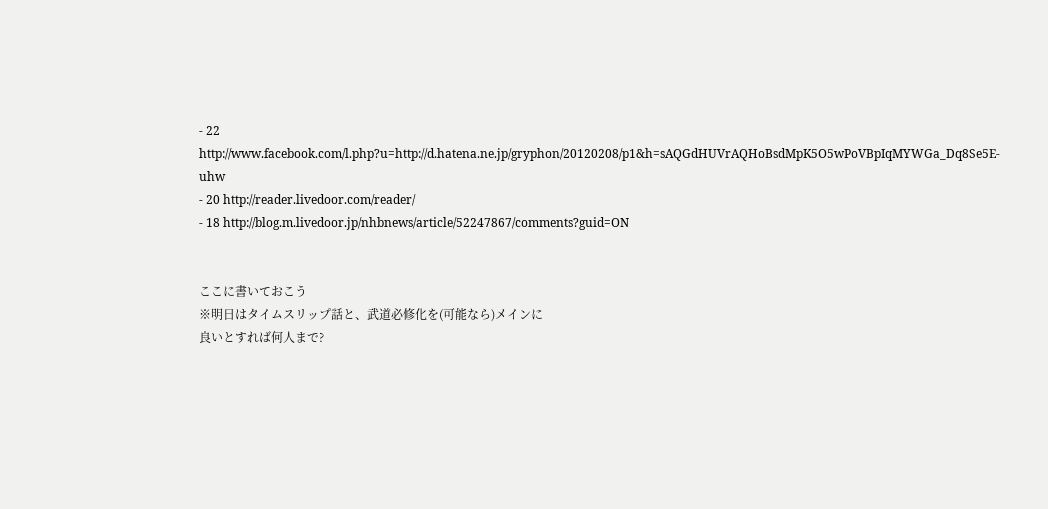- 22 http://www.facebook.com/l.php?u=http://d.hatena.ne.jp/gryphon/20120208/p1&h=sAQGdHUVrAQHoBsdMpK5O5wPoVBpIqMYWGa_Dq8Se5E-uhw
- 20 http://reader.livedoor.com/reader/
- 18 http://blog.m.livedoor.jp/nhbnews/article/52247867/comments?guid=ON


ここに書いておこう
※明日はタイムスリップ話と、武道必修化を(可能なら)メインに
良いとすれば何人まで?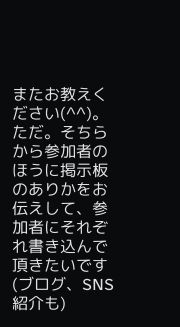またお教えください(^^)。
ただ。そちらから参加者のほうに掲示板のありかをお伝えして、参加者にそれぞれ書き込んで頂きたいです(ブログ、SNS紹介も)